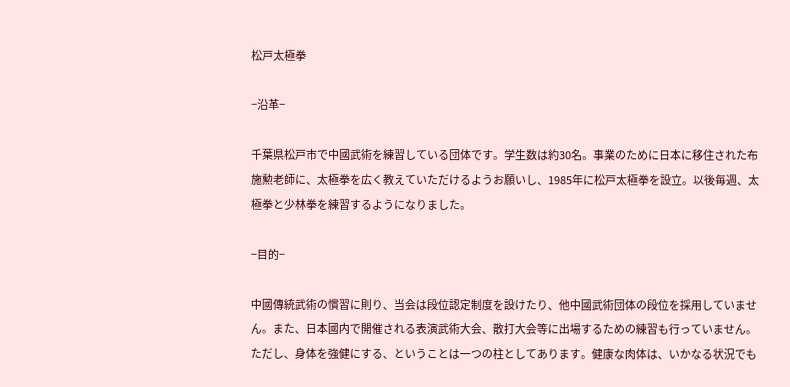松戸太極拳

−沿革−

千葉県松戸市で中國武術を練習している団体です。学生数は約30名。事業のために日本に移住された布施勲老師に、太極拳を広く教えていただけるようお願いし、1985年に松戸太極拳を設立。以後毎週、太極拳と少林拳を練習するようになりました。

−目的−

中國傳統武術の慣習に則り、当会は段位認定制度を設けたり、他中國武術団体の段位を採用していません。また、日本國内で開催される表演武術大会、散打大会等に出場するための練習も行っていません。
ただし、身体を強健にする、ということは一つの柱としてあります。健康な肉体は、いかなる状況でも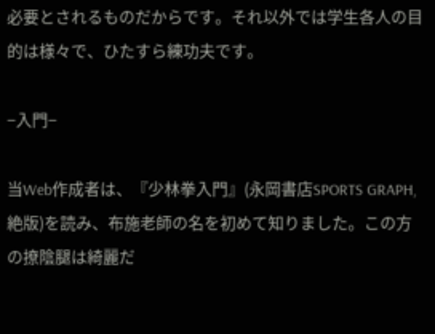必要とされるものだからです。それ以外では学生各人の目的は様々で、ひたすら練功夫です。

−入門−

当Web作成者は、『少林拳入門』(永岡書店SPORTS GRAPH,絶版)を読み、布施老師の名を初めて知りました。この方の撩陰腿は綺麗だ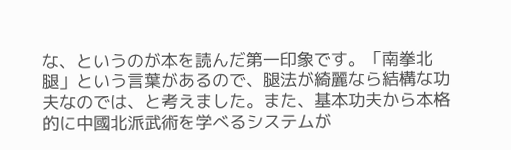な、というのが本を読んだ第一印象です。「南拳北腿」という言葉があるので、腿法が綺麗なら結構な功夫なのでは、と考えました。また、基本功夫から本格的に中國北派武術を学べるシステムが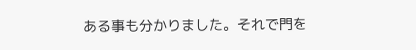ある事も分かりました。それで門を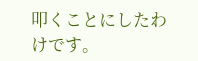叩くことにしたわけです。